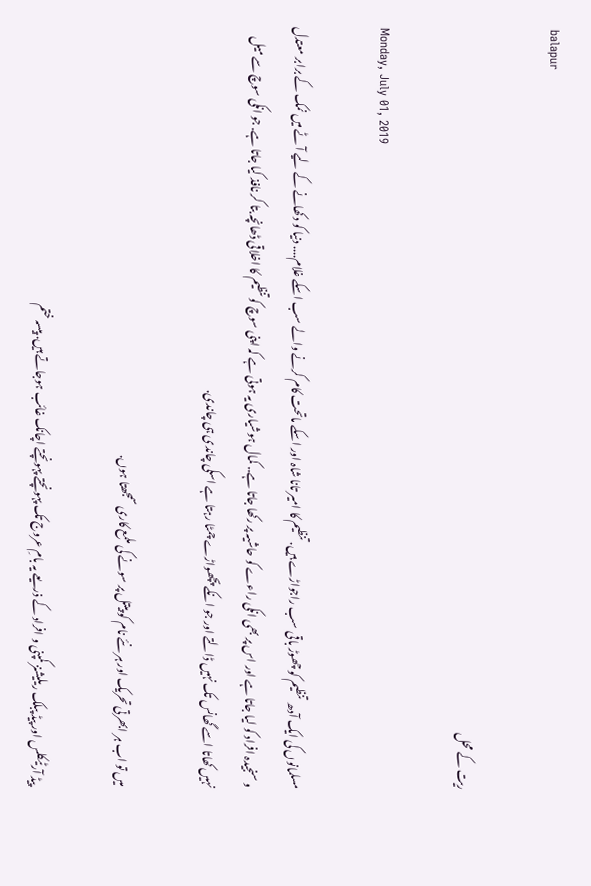balapur

ریت کے محل

Monday, July 01, 2019

مسلمانوں کی ایک آدھ  تنظیم کو چھوڑ باقی سب راجواڑے ہیں. تنظیم کا امیر تانا شاہ اور اسکے ماتحت کام کرنے والے سب اسکے غلام.... دنیا کو دکھانے کے لیے آٹے میں نمک کے برابر معتدل و سنجیدہ افراد کو لیا جاتا ہے اور اس پر بھی انکی راءے کو حاشیہ پر رکھا جاتا ہے.. کمال ہوشیاری یہ ہوتی ہے کہ اپنی سوچ کو تنظیم کا اخلاقی ڈھانچہ بتا کر نافذ کیا جاتا ہے. جو انکی سوچ سے میل نہیں کھاتا اسے گھانس تک نہیں ڈالتے اور جو انکے پچھواڑے چمٹا رہتا ہے اسکی چاندی ہی چاندی.

میں تو اب ہر ابھرتی تحریک اور ہر نئے نام کو پیتل پر سونے کی ملمع کاری سمجھتا ہوں.

پیڈ آرٹیکلس اور پیڈ پبلک ریلیشنز کمپنی و افراد کے ذریعے یہ بامِ عروج تک پہونچتے پہونچتے اچانک غائب ہوجاتے ہیں. پیسہ ختم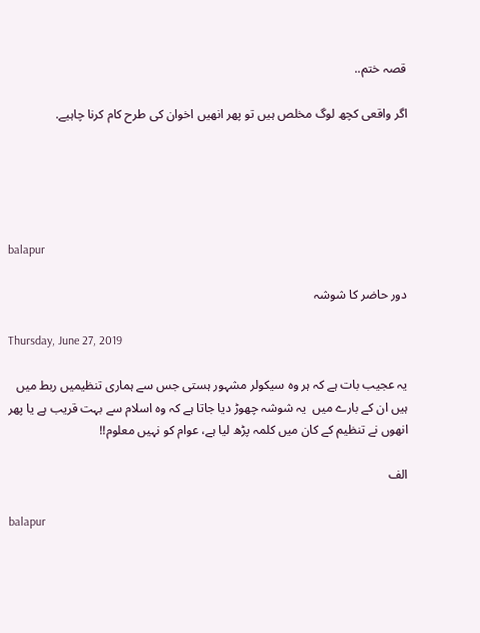قصہ ختم..

اگر واقعی کچھ لوگ مخلص ہیں تو پھر انھیں اخوان کی طرح کام کرنا چاہیے.





balapur

دور حاضر کا شوشہ

Thursday, June 27, 2019

یہ عجیب بات ہے کہ ہر وہ سیکولر مشہور ہستی جس سے ہماری تنظیمیں ربط میں  ہیں ان کے بارے میں  یہ شوشہ چھوڑ دیا جاتا ہے کہ وہ اسلام سے بہت قریب ہے یا پھر انھوں نے تنظیم کے کان میں کلمہ پڑھ لیا ہے، عوام کو نہیں معلوم!!

الف

balapur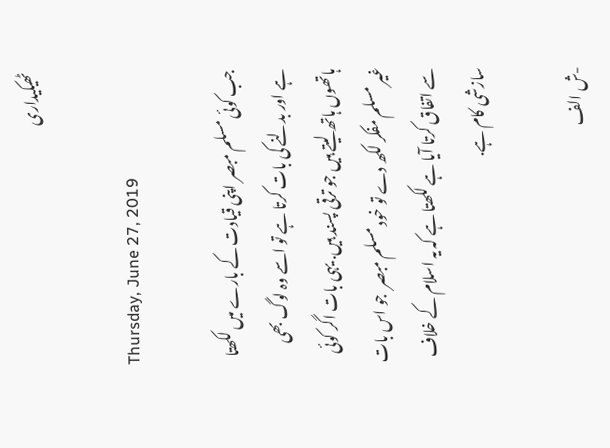ٹھیکیداری

Thursday, June 27, 2019

جب کوئی مسلم مبصر اپنی قیادت کے بارے میں لکھتا ہے اور بدلنے کی بات کرتا ہے تو اسے وہ لوگ بھی ہاتھوں ہاتھ لیتے ہیں جو ترقی پسند ہیں. یہی بات اگر کوئی غیر مسلم مفکر لکھ دے تو خود مسلم مبصر  جو اس بات سے اتفاق کرتا آیا ہے لکھتا ہے کہ یہ اسلام کے خلاف سازشی کام ہے.

-ش الف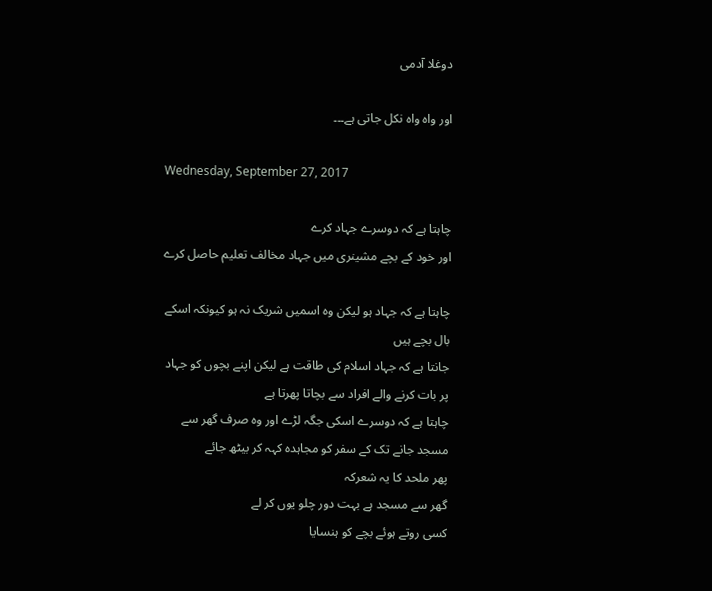دوغلا آدمی

اور واہ واہ نکل جاتی ہے۔۔۔

Wednesday, September 27, 2017

چاہتا ہے کہ دوسرے جہاد کرے
اور خود کے بچے مشینری میں جہاد مخالف تعلیم حاصل کرے

چاہتا ہے کہ جہاد ہو لیکن وہ اسمیں شریک نہ ہو کیونکہ اسکے بال بچے ہیں
جانتا ہے کہ جہاد اسلام کی طاقت ہے لیکن اپنے بچوں کو جہاد پر بات کرنے والے افراد سے بچاتا پھرتا ہے
چاہتا ہے کہ دوسرے اسکی جگہ لڑے اور وہ صرف گھر سے مسجد جانے تک کے سفر کو مجاہدہ کہہ کر بیٹھ جائے
پھر ملحد کا یہ شعرکہ
گھر سے مسجد ہے بہت دور چلو یوں کر لے
کسی روتے ہوئے بچے کو ہنسایا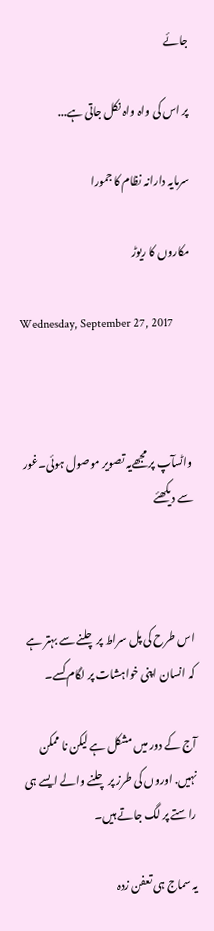جائے

پر اس کی واہ واہ نکل جاتی ہے...

سرمایہ دارانہ نظام کا جمورا

مکاروں کا ریوڑ

Wednesday, September 27, 2017



واٹسآپ پر مجھےیہ تصویر موصول ہوئی۔غور سے دیکھئے



اس طرح کی پل سراط پر چلنے سے بہتر ہے کہ انسان اپنی خواہشات پر لگام کسے۔

آج کے دور میں مشکل ہے لیکن نا ممکن نہیں. اوروں کی طرز پر چلنے والے ایسے ہی راستے پر لگ جاتے ہیں۔

یہ سماج ہی تعفن زدہ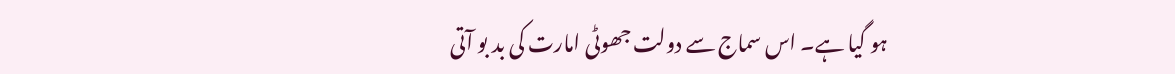ہو گیا ہے۔ اس سماج سے دولت جھوٹی امارت کی بد بو آتی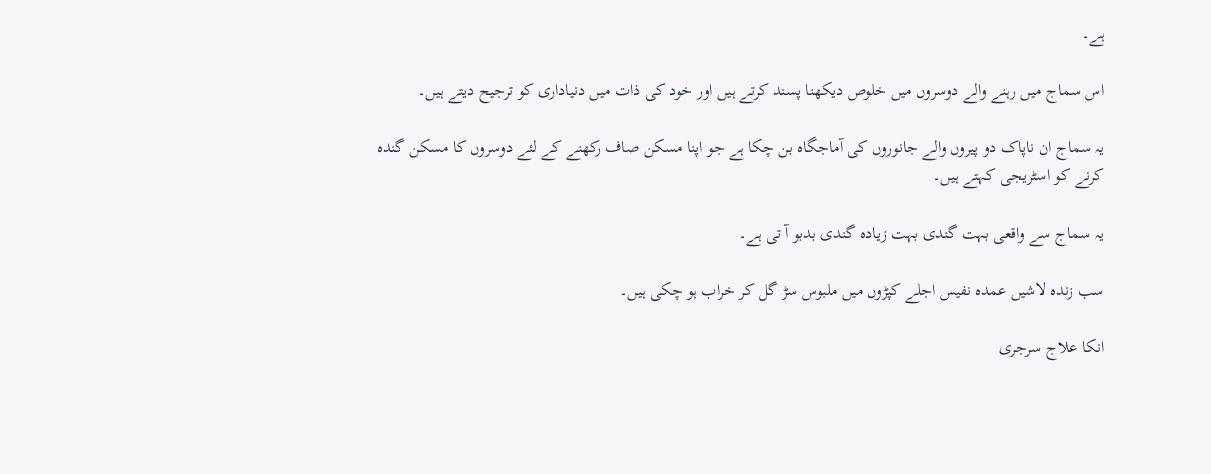ہے۔

اس سماج میں رہنے والے دوسروں میں خلوص دیکھنا پسند کرتے ہیں اور خود کی ذات میں دنیاداری کو ترجیح دیتے ہیں۔

یہ سماج ان ناپاک دو پیروں والے جانوروں کی آماجگاہ بن چکا ہے جو اپنا مسکن صاف رکھنے کے لئے دوسروں کا مسکن گندہ کرنے کو اسٹریجی کہتے ہیں۔

یہ سماج سے واقعی بہت گندی بہت زیادہ گندی بدبو آ تی ہے۔

سب زندہ لاشیں عمدہ نفیس اجلے کپڑوں میں ملبوس سڑ گل کر خراب ہو چکی ہیں۔

انکا علاج سرجری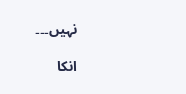نہیں۔۔۔

انکا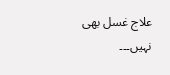علاج غسل بھی نہیں۔۔۔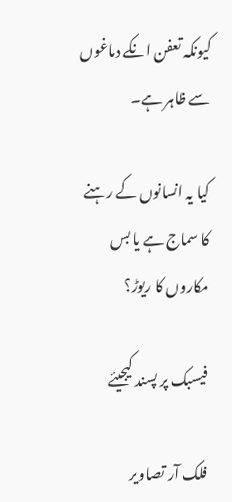کیونکہ تعفن انکے دماغوں سے ظاہر ہے۔

کیا یہ انسانوں کے رہنے کا سماج ہے یا بس مکاروں کا ریوڑ؟

فیسبک پر پسند کیجیئے

فلک آر تصاویر